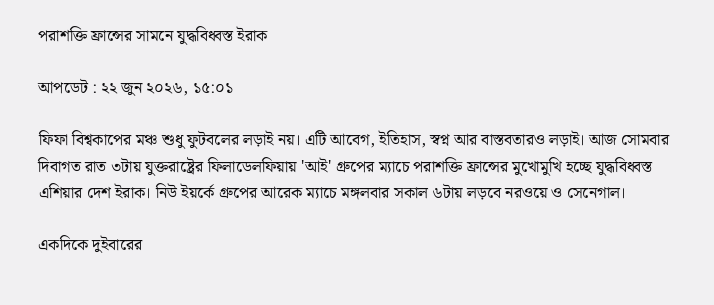পরাশক্তি ফ্রান্সের সামনে যুদ্ধবিধ্বস্ত ইরাক

আপডেট : ২২ জুন ২০২৬, ১৫:০১

ফিফা বিশ্বকাপের মঞ্চ শুধু ফুটবলের লড়াই নয়। এটি আবেগ, ইতিহাস, স্বপ্ন আর বাস্তবতারও লড়াই। আজ সোমবার দিবাগত রাত ৩টায় যুক্তরাষ্ট্রের ফিলাডেলফিয়ায় 'আই' গ্রুপের ম্যাচে পরাশক্তি ফ্রান্সের মুখোমুখি হচ্ছে যুদ্ধবিধ্বস্ত এশিয়ার দেশ ইরাক। নিউ ইয়র্কে গ্রুপের আরেক ম্যাচে মঙ্গলবার সকাল ৬টায় লড়বে নরওয়ে ও সেনেগাল।

একদিকে দুইবারের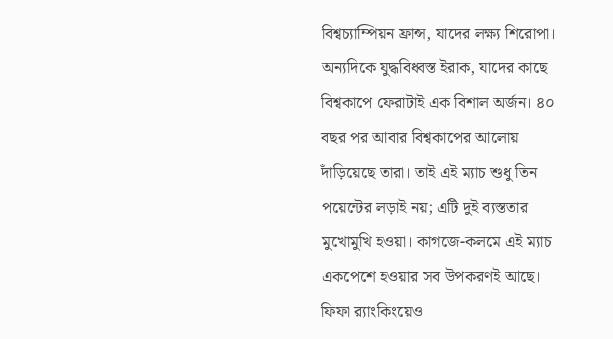বিশ্বচ্যাম্পিয়ন ফ্রান্স, যাদের লক্ষ্য শিরোপা। অন্যদিকে যুদ্ধবিধ্বস্ত ইরাক, যাদের কাছে বিশ্বকাপে ফেরাটাই এক বিশাল অর্জন। ৪০ বছর পর আবার বিশ্বকাপের আলোয় দাঁড়িয়েছে তারা। তাই এই ম্যাচ শুধু তিন পয়েন্টের লড়াই নয়; এটি দুই ব্যস্ততার মুখোমুখি হওয়া। কাগজে-কলমে এই ম্যাচ একপেশে হওয়ার সব উপকরণই আছে। ফিফা র‍্যাংকিংয়েও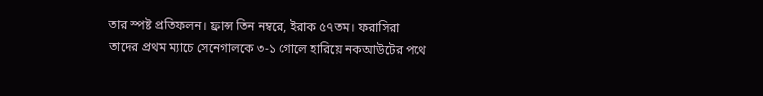তার স্পষ্ট প্রতিফলন। ফ্রান্স তিন নম্বরে, ইরাক ৫৭তম। ফরাসিরা তাদের প্রথম ম্যাচে সেনেগালকে ৩-১ গোলে হারিয়ে নকআউটের পথে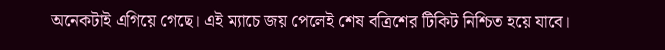অনেকটাই এগিয়ে গেছে। এই ম্যাচে জয় পেলেই শেষ বত্রিশের টিকিট নিশ্চিত হয়ে যাবে।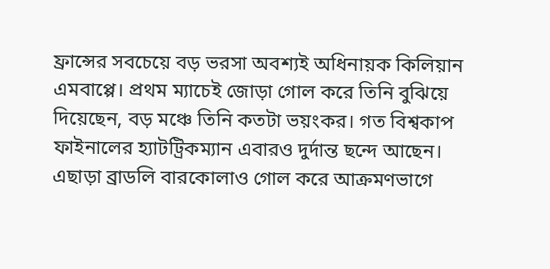ফ্রান্সের সবচেয়ে বড় ভরসা অবশ্যই অধিনায়ক কিলিয়ান এমবাপ্পে। প্রথম ম্যাচেই জোড়া গোল করে তিনি বুঝিয়ে দিয়েছেন, বড় মঞ্চে তিনি কতটা ভয়ংকর। গত বিশ্বকাপ ফাইনালের হ্যাটট্রিকম্যান এবারও দুর্দান্ত ছন্দে আছেন। এছাড়া ব্রাডলি বারকোলাও গোল করে আক্রমণভাগে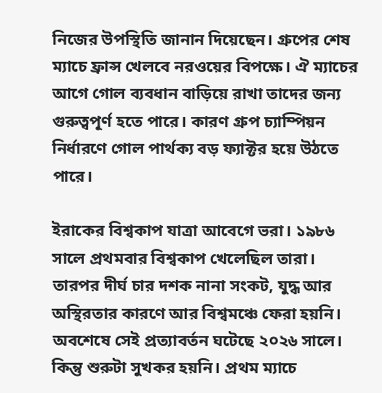নিজের উপস্থিতি জানান দিয়েছেন। গ্রুপের শেষ ম্যাচে ফ্রান্স খেলবে নরওয়ের বিপক্ষে। ঐ ম্যাচের আগে গোল ব্যবধান বাড়িয়ে রাখা তাদের জন্য গুরুত্বপূর্ণ হতে পারে। কারণ গ্রুপ চ্যাম্পিয়ন নির্ধারণে গোল পার্থক্য বড় ফ্যাক্টর হয়ে উঠতে পারে।

ইরাকের বিশ্বকাপ যাত্রা আবেগে ভরা। ১৯৮৬ সালে প্রথমবার বিশ্বকাপ খেলেছিল তারা। তারপর দীর্ঘ চার দশক নানা সংকট, যুদ্ধ আর অস্থিরতার কারণে আর বিশ্বমঞ্চে ফেরা হয়নি। অবশেষে সেই প্রত্যাবর্তন ঘটেছে ২০২৬ সালে। কিন্তু শুরুটা সুখকর হয়নি। প্রথম ম্যাচে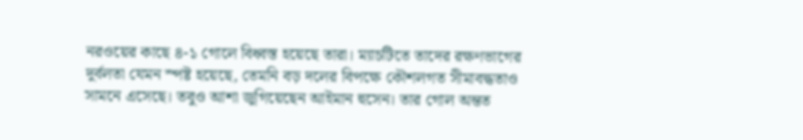নরওয়ের কাছে ৪-১ গোলে বিধ্বস্ত হয়েছে তারা। ম্যাচটিতে তাদের রক্ষণভাগের দুর্বলতা যেমন স্পষ্ট হয়েছে, তেমনি বড় দলের বিপক্ষে কৌশলগত সীমাবদ্ধতাও সামনে এসেছে। তবুও আশা জুগিয়েছেন আইমান হুসেন। তার গোল অন্তত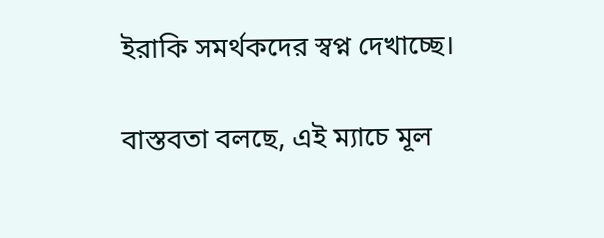ইরাকি সমর্থকদের স্বপ্ন দেখাচ্ছে।

বাস্তবতা বলছে, এই ম্যাচে মূল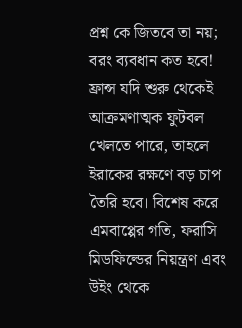প্রশ্ন কে জিতবে তা নয়; বরং ব্যবধান কত হবে! ফ্রান্স যদি শুরু থেকেই আক্রমণাত্মক ফুটবল খেলতে পারে, তাহলে ইরাকের রক্ষণে বড় চাপ তৈরি হবে। বিশেষ করে এমবাপ্পের গতি, ফরাসি মিডফিল্ডের নিয়ন্ত্রণ এবং উইং থেকে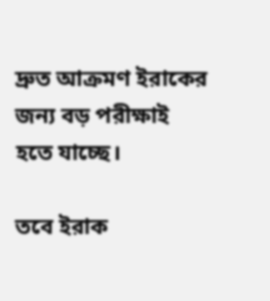দ্রুত আক্রমণ ইরাকের জন্য বড় পরীক্ষাই হতে যাচ্ছে।

তবে ইরাক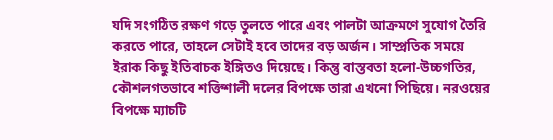যদি সংগঠিত রক্ষণ গড়ে তুলতে পারে এবং পালটা আক্রমণে সুযোগ তৈরি করতে পারে, তাহলে সেটাই হবে তাদের বড় অর্জন। সাম্প্রতিক সময়ে ইরাক কিছু ইতিবাচক ইঙ্গিতও দিয়েছে। কিন্তু বাস্তবতা হলো-উচ্চগতির, কৌশলগতভাবে শক্তিশালী দলের বিপক্ষে তারা এখনো পিছিয়ে। নরওয়ের বিপক্ষে ম্যাচটি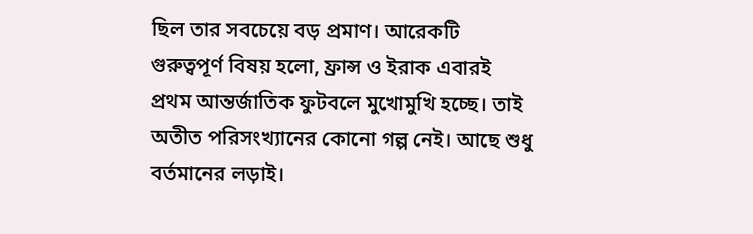ছিল তার সবচেয়ে বড় প্রমাণ। আরেকটি গুরুত্বপূর্ণ বিষয় হলো, ফ্রান্স ও ইরাক এবারই প্রথম আন্তর্জাতিক ফুটবলে মুখোমুখি হচ্ছে। তাই অতীত পরিসংখ্যানের কোনো গল্প নেই। আছে শুধু বর্তমানের লড়াই।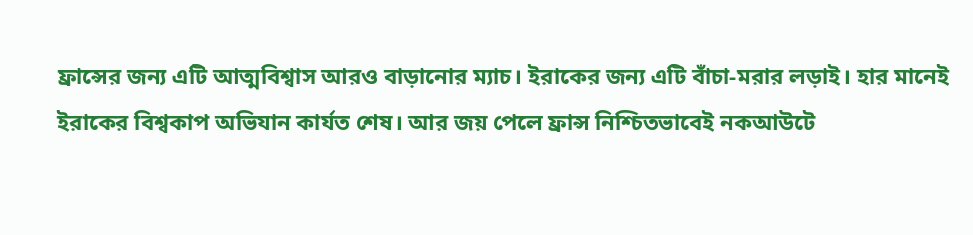ফ্রান্সের জন্য এটি আত্মবিশ্বাস আরও বাড়ানোর ম্যাচ। ইরাকের জন্য এটি বাঁচা-মরার লড়াই। হার মানেই ইরাকের বিশ্বকাপ অভিযান কার্যত শেষ। আর জয় পেলে ফ্রান্স নিশ্চিতভাবেই নকআউটে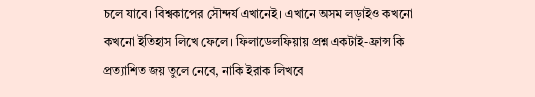চলে যাবে। বিশ্বকাপের সৌন্দর্য এখানেই। এখানে অসম লড়াইও কখনো কখনো ইতিহাস লিখে ফেলে। ফিলাডেলফিয়ায় প্রশ্ন একটাই-ফ্রান্স কি প্রত্যাশিত জয় তুলে নেবে, নাকি ইরাক লিখবে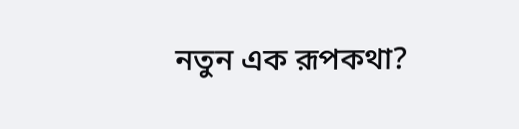নতুন এক রূপকথা?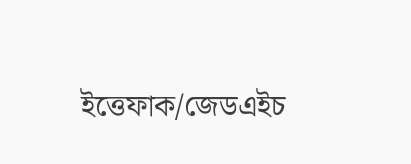ইত্তেফাক/জেডএইচ